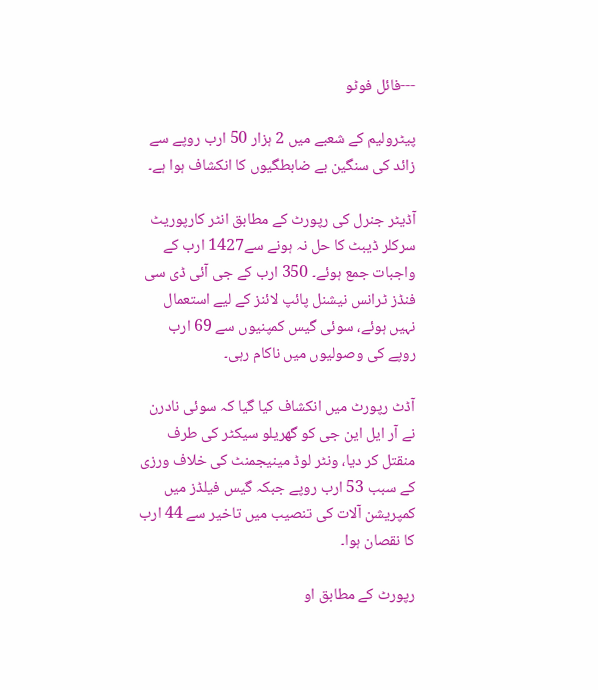---فائل فوٹو

پیٹرولیم کے شعبے میں 2 ہزار 50 ارب روپے سے زائد کی سنگین بے ضابطگیوں کا انکشاف ہوا ہے۔

آڈیٹر جنرل کی رپورٹ کے مطابق انٹر کارپوریٹ سرکلر ڈیبٹ کا حل نہ ہونے سے1427 ارب کے واجبات جمع ہوئے۔ 350 ارب کے جی آئی ڈی سی فنڈز ٹرانس نیشنل پائپ لائنز کے لیے استعمال نہیں ہوئے، سوئی گیس کمپنیوں سے 69 ارب روپے کی وصولیوں میں ناکام رہی۔

آڈٹ رپورٹ میں انکشاف کیا گیا کہ سوئی نادرن نے آر ایل این جی کو گھریلو سیکٹر کی طرف منقتل کر دیا، ونٹر لوڈ مینیجمنٹ کی خلاف ورزی کے سبب 53 ارب روپے جبکہ گیس فیلڈز میں کمپریشن آلات کی تنصیب میں تاخیر سے 44 ارب کا نقصان ہوا۔

رپورٹ کے مطابق او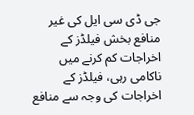جی ڈی سی ایل کی غیر منافع بخش فیلڈز کے اخراجات کم کرنے میں ناکامی رہی، فیلڈز کے اخراجات کی وجہ سے منافع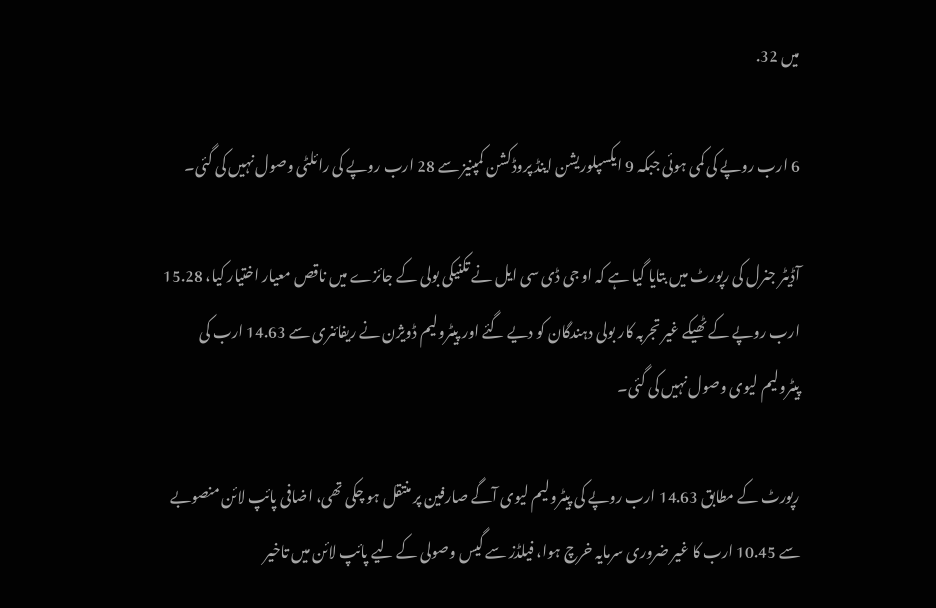میں 32.

6 ارب روپے کی کمی ہوئی جبکہ 9 ایکسپلوریشن اینڈ پروڈکشن کمپنیز سے 28 ارب روپے کی رائلٹی وصول نہیں کی گئی۔

آڈیٹر جنرل کی رپورٹ میں بتایا گیا ہے کہ او جی ڈی سی ایل نے تکنیکی بولی کے جائزے میں ناقص معیار اختیار کیا، 15.28 ارب روپے کے ٹھیکے غیر تجربہ کار بولی دہندگان کو دیے گئے اور پیٹرولیم ڈویژن نے ریفائنری سے 14.63 ارب کی پیٹرولیم لیوی وصول نہیں کی گئی۔

رپورٹ کے مطابق 14.63 ارب روپے کی پیٹرولیم لیوی آگے صارفین پر منتقل ہو چکی تھی، اضافی پائپ لائن منصوبے سے 10.45 ارب کا غیر ضروری سرمایہ خرچ ہوا، فیلڈز سے گیس وصولی کے لیے پائپ لائن میں تاخیر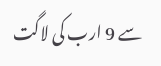سے 9 ارب کی لاگت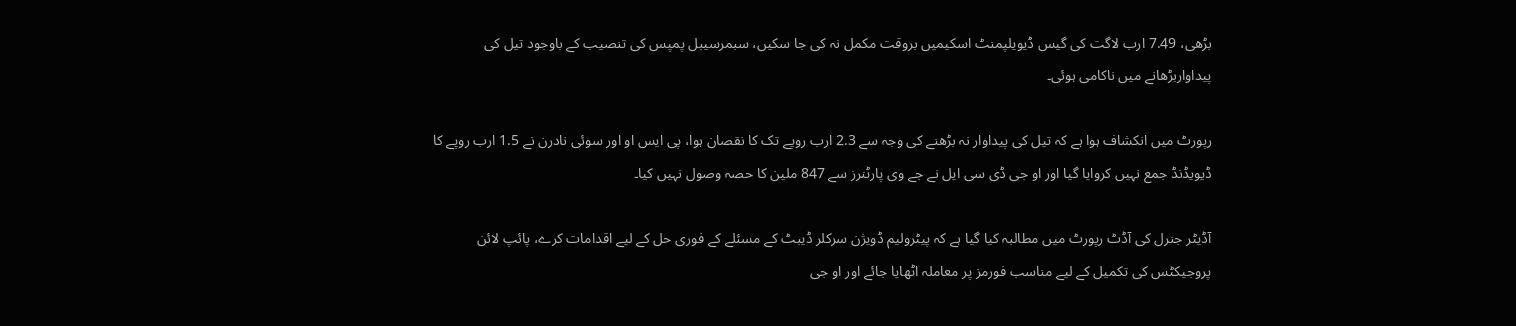بڑھی، 7.49 ارب لاگت کی گیس ڈیویلپمنٹ اسکیمیں بروقت مکمل نہ کی جا سکیں، سبمرسیبل پمپس کی تنصیب کے باوجود تیل کی پیداواربڑھانے میں ناکامی ہوئی۔

رپورٹ میں انکشاف ہوا ہے کہ تیل کی پیداوار نہ بڑھنے کی وجہ سے 2.3 ارب روپے تک کا نقصان ہوا، پی ایس او اور سوئی نادرن نے 1.5 ارب روپے کا ڈیویڈنڈ جمع نہیں کروایا گیا اور او جی ڈی سی ایل نے جے وی پارٹنرز سے 847 ملین کا حصہ وصول نہیں کیا۔

آڈیٹر جنرل کی آڈٹ رپورٹ میں مطالبہ کیا گیا ہے کہ پیٹرولیم ڈویژن سرکلر ڈیبٹ کے مسئلے کے فوری حل کے لیے اقدامات کرے، پائپ لائن پروجیکٹس کی تکمیل کے لیے مناسب فورمز پر معاملہ اٹھایا جائے اور او جی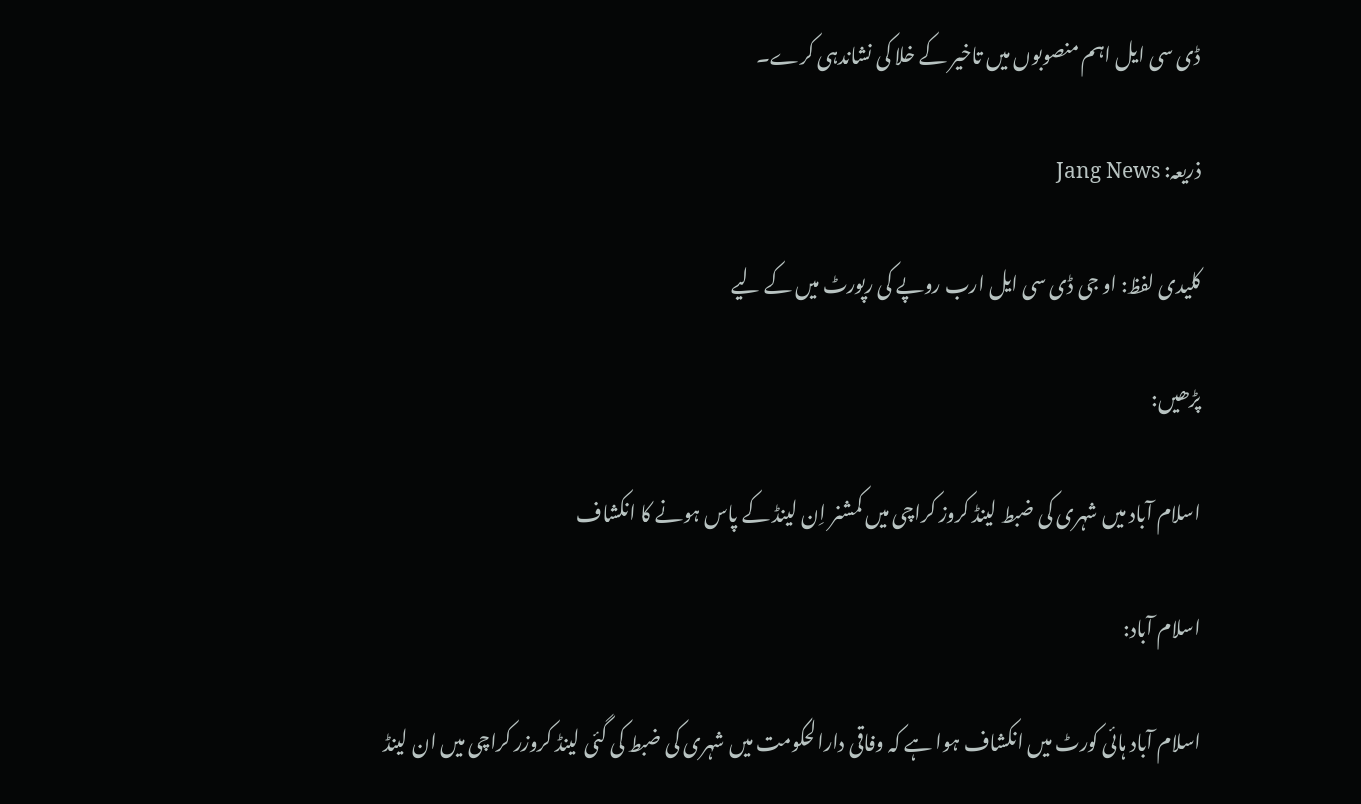ڈی سی ایل اہم منصوبوں میں تاخیر کے خلا کی نشاندہی کرے۔

ذریعہ: Jang News

کلیدی لفظ: او جی ڈی سی ایل ارب روپے کی رپورٹ میں کے لیے

پڑھیں:

اسلام آباد میں شہری کی ضبط لینڈ کروز کراچی میں کمشنر اِن لینڈ کے پاس ہونے کا انکشاف

اسلام آباد:

اسلام آباد ہائی کورٹ میں انکشاف ہوا ہے کہ وفاقی دارالحکومت میں شہری کی ضبط کی گئی لینڈ کروزر کراچی میں ان لینڈ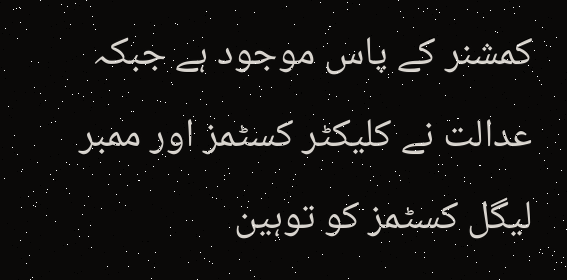کمشنر کے پاس موجود ہے جبکہ عدالت نے کلیکٹر کسٹمز اور ممبر لیگل کسٹمز کو توہین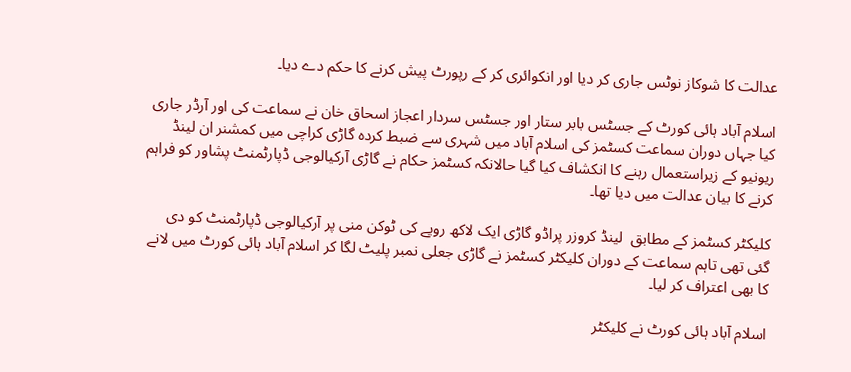عدالت کا شوکاز نوٹس جاری کر دیا اور انکوائری کر کے رپورٹ پیش کرنے کا حکم دے دیا۔

اسلام آباد ہائی کورٹ کے جسٹس بابر ستار اور جسٹس سردار اعجاز اسحاق خان نے سماعت کی اور آرڈر جاری کیا جہاں دوران سماعت کسٹمز کی اسلام آباد میں شہری سے ضبط کردہ گاڑی کراچی میں کمشنر ان لینڈ ریونیو کے زیراستعمال رہنے کا انکشاف کیا گیا حالانکہ کسٹمز حکام نے گاڑی آرکیالوجی ڈپارٹمنٹ پشاور کو فراہم کرنے کا بیان عدالت میں دیا تھا۔

کلیکٹر کسٹمز کے مطابق  لینڈ کروزر پراڈو گاڑی ایک لاکھ روپے کی ٹوکن منی پر آرکیالوجی ڈپارٹمنٹ کو دی گئی تھی تاہم سماعت کے دوران کلیکٹر کسٹمز نے گاڑی جعلی نمبر پلیٹ لگا کر اسلام آباد ہائی کورٹ میں لانے کا بھی اعتراف کر لیا۔

اسلام آباد ہائی کورٹ نے کلیکٹر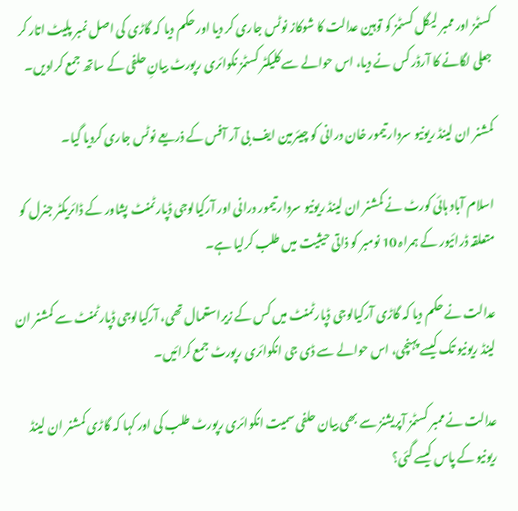کسٹمز اور ممبر لیگل کسٹمز کو توہین عدالت کا شوکاز نوٹس جاری کر دیا اور حکم دیا کہ گاڑی کی اصل نمبر پلیٹ اتار کر جعلی لگانے کا آرڈر کس نے دیا، اس حوالے سے کلیکٹر کسٹمز نکوائری رپورٹ بیانِ حلفی کے ساتھ جمع کرادیں۔

کمشنر ان لینڈ ریونیو سردار تیمور خان درانی کو چیئرمین ایف بی آر آفس کے ذریعے نوٹس جاری کردیا گیا۔

اسلام آباد ہائی کورٹ نے کمشنر ان لینڈ ریونیو سردار تیمور درانی اور آرکیالوجی ڈپارٹمنٹ پشاور کے ڈائریکٹر جنرل کو متعلقہ ڈرائیور کے ہمراہ 10 نومبر کو ذاتی حیثیت میں طلب کرلیا ہے۔

عدالت نے حکم دیا کہ گاڑی آرکیالوجی ڈپارٹمنٹ میں کس کے زیراستعمال تھی، آرکیالوجی ڈپارٹمنٹ سے کمشنر ان لینڈ ریونیو تک کیسے پہنچی، اس حوالے سے ڈی جی انکوائری رپورٹ جمع کرائیں۔

عدالت نے ممبر کسٹمز آپریشنز سے بھی بیان حلفی سمیت انکوائری رپورٹ طلب کی اور کہا کہ گاڑی کمشنر ان لینڈ ریونیو کے پاس کیسے گئی؟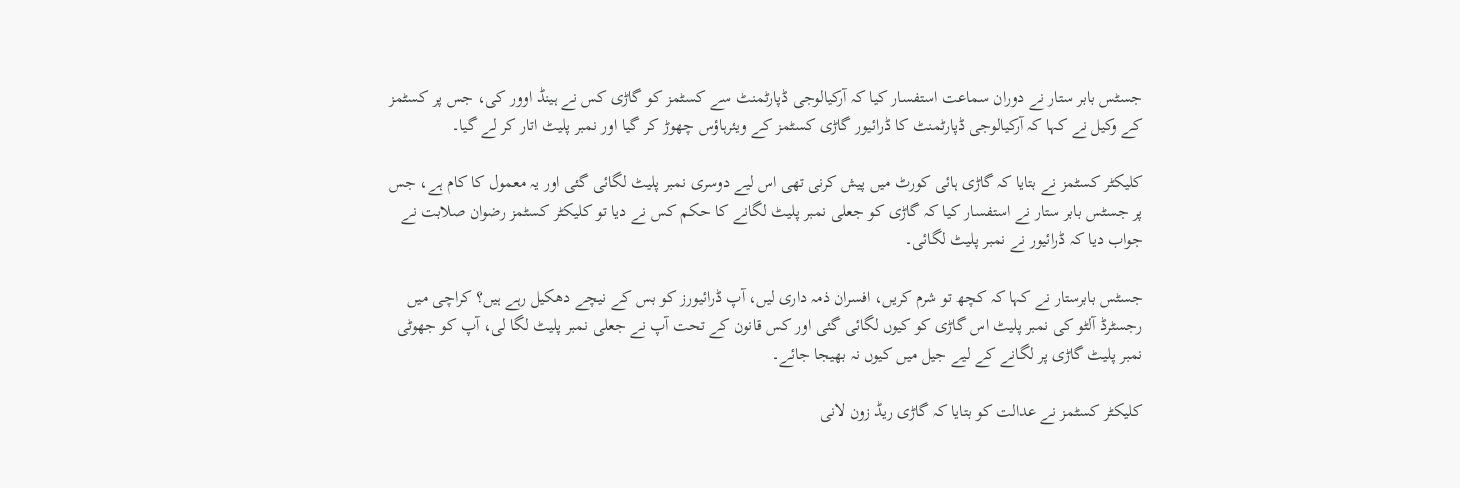جسٹس بابر ستار نے دوران سماعت استفسار کیا کہ آرکیالوجی ڈپارٹمنٹ سے کسٹمز کو گاڑی کس نے ہینڈ اوور کی، جس پر کسٹمز کے وکیل نے کہا کہ آرکیالوجی ڈپارٹمنٹ کا ڈرائیور گاڑی کسٹمز کے ویئرہاؤس چھوڑ کر گیا اور نمبر پلیٹ اتار کر لے گیا۔

کلیکٹر کسٹمز نے بتایا کہ گاڑی ہائی کورٹ میں پیش کرنی تھی اس لیے دوسری نمبر پلیٹ لگائی گئی اور یہ معمول کا کام ہے، جس پر جسٹس بابر ستار نے استفسار کیا کہ گاڑی کو جعلی نمبر پلیٹ لگانے کا حکم کس نے دیا تو کلیکٹر کسٹمز رضوان صلابت نے جواب دیا کہ ڈرائیور نے نمبر پلیٹ لگائی۔

جسٹس بابرستار نے کہا کہ کچھ تو شرم کریں، افسران ذمہ داری لیں، آپ ڈرائیورز کو بس کے نیچے دھکیل رہے ہیں؟ کراچی میں رجسٹرڈ آلٹو کی نمبر پلیٹ اس گاڑی کو کیوں لگائی گئی اور کس قانون کے تحت آپ نے جعلی نمبر پلیٹ لگا لی، آپ کو جھوٹی نمبر پلیٹ گاڑی پر لگانے کے لیے جیل میں کیوں نہ بھیجا جائے۔

کلیکٹر کسٹمز نے عدالت کو بتایا کہ گاڑی ریڈ زون لانی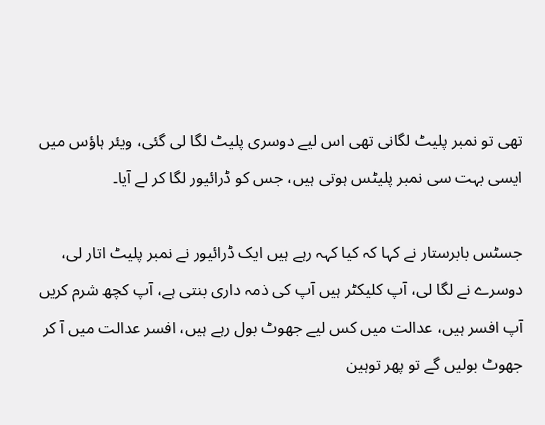تھی تو نمبر پلیٹ لگانی تھی اس لیے دوسری پلیٹ لگا لی گئی، ویئر ہاؤس میں ایسی بہت سی نمبر پلیٹس ہوتی ہیں، جس کو ڈرائیور لگا کر لے آیا۔

جسٹس بابرستار نے کہا کہ کیا کہہ رہے ہیں ایک ڈرائیور نے نمبر پلیٹ اتار لی، دوسرے نے لگا لی، آپ کلیکٹر ہیں آپ کی ذمہ داری بنتی ہے، آپ کچھ شرم کریں آپ افسر ہیں، عدالت میں کس لیے جھوٹ بول رہے ہیں، افسر عدالت میں آ کر جھوٹ بولیں گے تو پھر توہین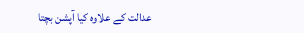عدالت کے علاوہ کیا آپشن بچتا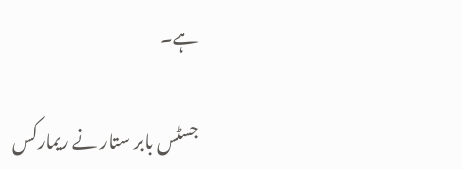ہے۔

جسٹس بابر ستار نے ریمارکس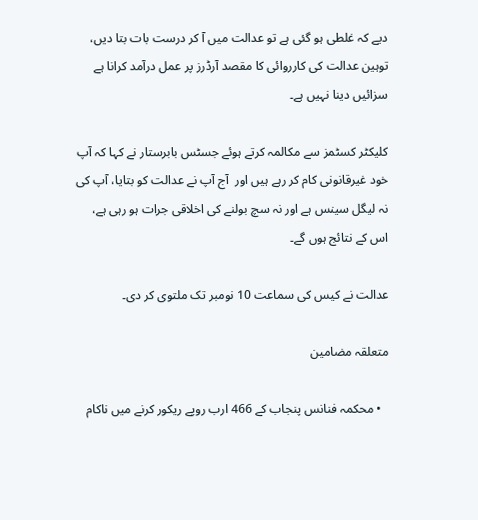دیے کہ غلطی ہو گئی ہے تو عدالت میں آ کر درست بات بتا دیں، توہین عدالت کی کارروائی کا مقصد آرڈرز پر عمل درآمد کرانا ہے سزائیں دینا نہیں ہے۔

کلیکٹر کسٹمز سے مکالمہ کرتے ہوئے جسٹس بابرستار نے کہا کہ آپ خود غیرقانونی کام کر رہے ہیں اور  آج آپ نے عدالت کو بتایا، آپ کی نہ لیگل سینس ہے اور نہ سچ بولنے کی اخلاقی جرات ہو رہی ہے، اس کے نتائج ہوں گے۔

عدالت نے کیس کی سماعت 10 نومبر تک ملتوی کر دی۔

متعلقہ مضامین

  • محکمہ فنانس پنجاب کے 466 ارب روپے ریکور کرنے میں ناکام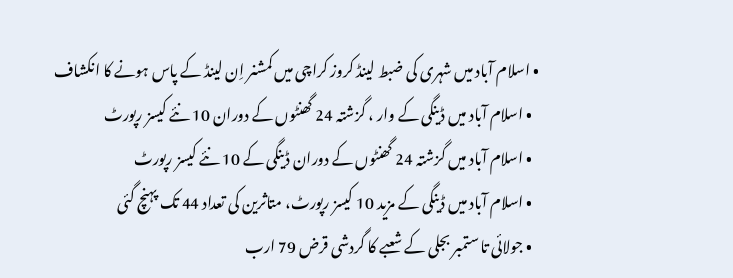• اسلام آباد میں شہری کی ضبط لینڈ کروز کراچی میں کمشنر اِن لینڈ کے پاس ہونے کا انکشاف
  • اسلام آباد میں ڈینگی کے وار ، گزشتہ 24 گھنٹوں کے دوران 10 نئے کیسز رپورٹ
  • اسلام آباد میں گزشتہ 24 گھنٹوں کے دوران ڈینگی کے 10 نئے کیسز رپورٹ
  • اسلام آباد میں ڈینگی کے مزید 10 کیسز رپورٹ، متاثرین کی تعداد 44 تک پہنچ گئی
  • جولائی تا ستمبر بجلی کے شعبے کا گردشی قرض 79 ارب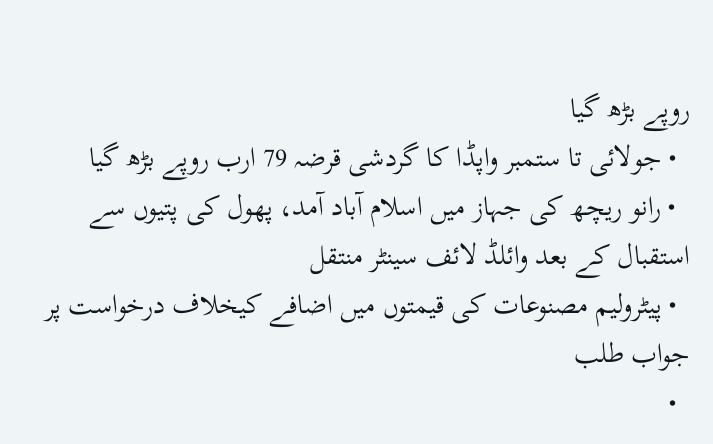روپے بڑھ گیا
  • جولائی تا ستمبر واپڈا کا گردشی قرضہ 79 ارب روپے بڑھ گیا
  • رانو ریچھ کی جہاز میں اسلام آباد آمد، پھول کی پتیوں سے استقبال کے بعد وائلڈ لائف سینٹر منتقل
  • پیٹرولیم مصنوعات کی قیمتوں میں اضافے کیخلاف درخواست پر جواب طلب
  •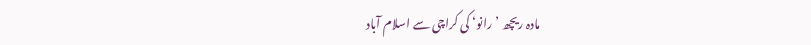مادہ ریچھ ’رانو‘ کی کراچی سے اسلام آباد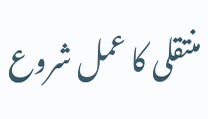منتقلی کا عمل شروع